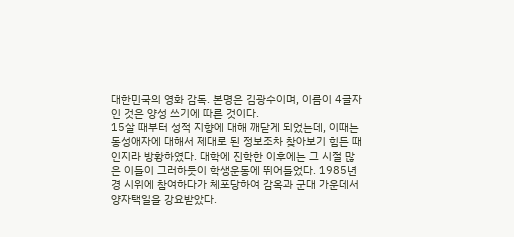대한민국의 영화 감독. 본명은 김광수이며, 이름이 4글자인 것은 양성 쓰기에 따른 것이다.
15살 때부터 성적 지향에 대해 깨닫게 되었는데, 이때는 동성애자에 대해서 제대로 된 정보조차 찾아보기 힘든 때인지라 방황하였다. 대학에 진학한 이후에는 그 시절 많은 이들이 그러하듯이 학생운동에 뛰어들었다. 1985년경 시위에 참여하다가 체포당하여 감옥과 군대 가운데서 양자택일을 강요받았다.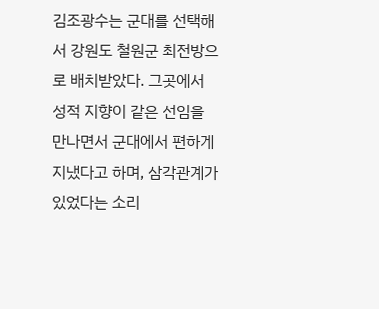김조광수는 군대를 선택해서 강원도 철원군 최전방으로 배치받았다. 그곳에서 성적 지향이 같은 선임을 만나면서 군대에서 편하게 지냈다고 하며, 삼각관계가 있었다는 소리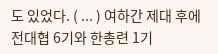도 있었다. ( ... ) 여하간 제대 후에 전대협 6기와 한총련 1기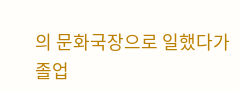의 문화국장으로 일했다가 졸업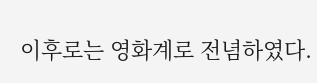이후로는 영화계로 전념하였다.